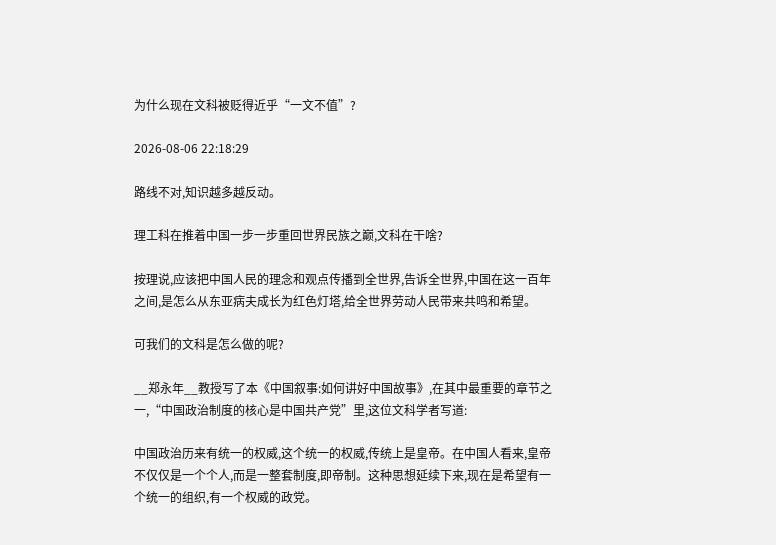为什么现在文科被贬得近乎“一文不值”?

2026-08-06 22:18:29

路线不对,知识越多越反动。

理工科在推着中国一步一步重回世界民族之巅,文科在干啥?

按理说,应该把中国人民的理念和观点传播到全世界,告诉全世界,中国在这一百年之间,是怎么从东亚病夫成长为红色灯塔,给全世界劳动人民带来共鸣和希望。

可我们的文科是怎么做的呢?

__郑永年__教授写了本《中国叙事:如何讲好中国故事》,在其中最重要的章节之一,“中国政治制度的核心是中国共产党”里,这位文科学者写道:

中国政治历来有统一的权威,这个统一的权威,传统上是皇帝。在中国人看来,皇帝不仅仅是一个个人,而是一整套制度,即帝制。这种思想延续下来,现在是希望有一个统一的组织,有一个权威的政党。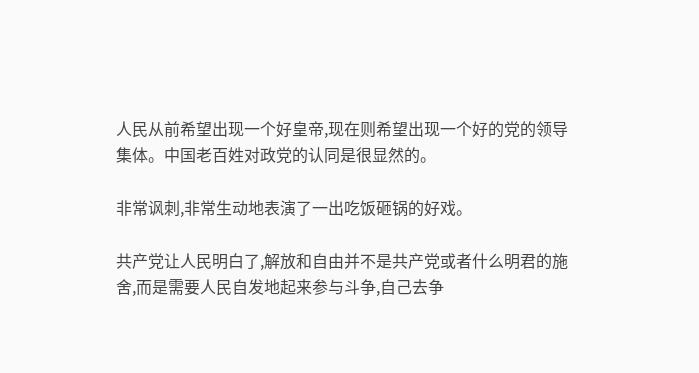人民从前希望出现一个好皇帝,现在则希望出现一个好的党的领导集体。中国老百姓对政党的认同是很显然的。

非常讽刺,非常生动地表演了一出吃饭砸锅的好戏。

共产党让人民明白了,解放和自由并不是共产党或者什么明君的施舍,而是需要人民自发地起来参与斗争,自己去争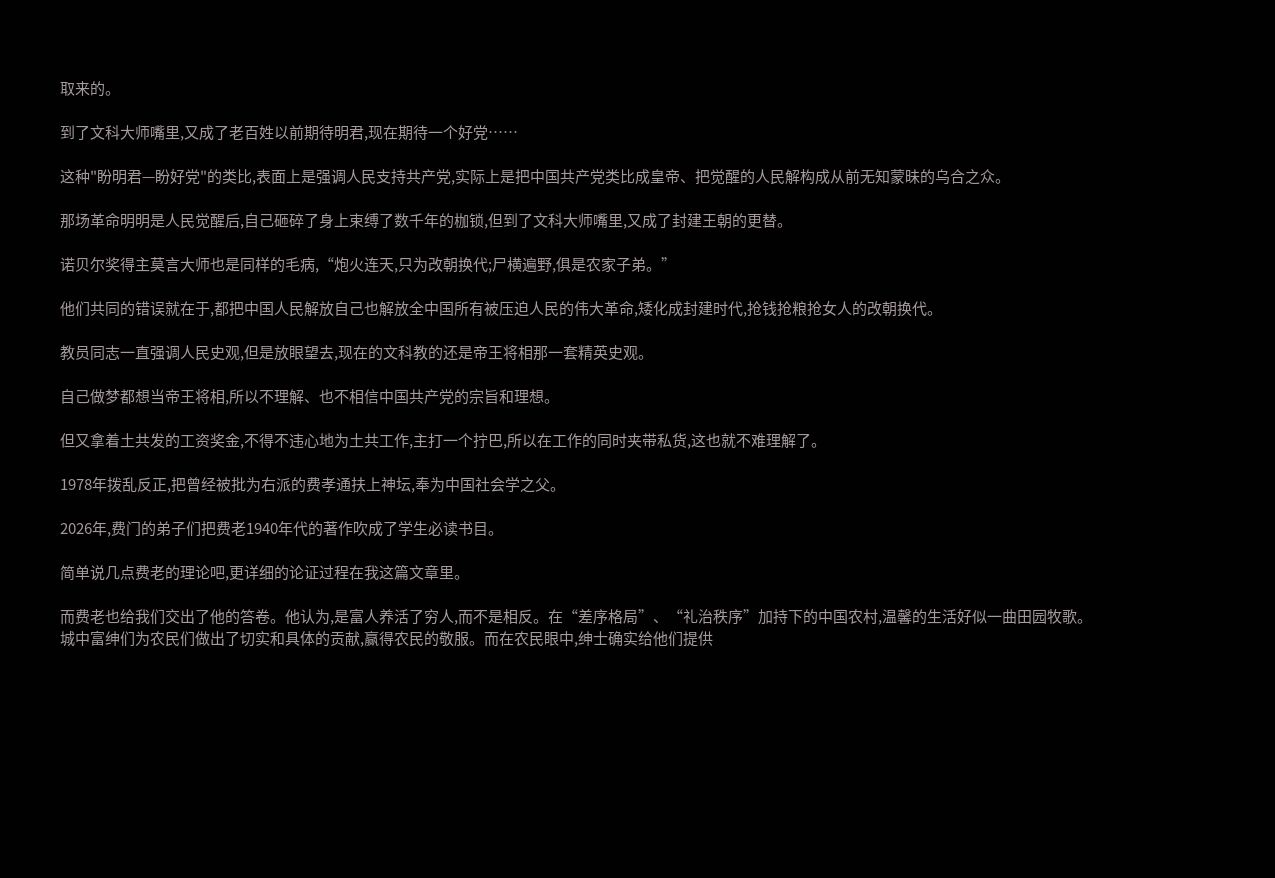取来的。

到了文科大师嘴里,又成了老百姓以前期待明君,现在期待一个好党……

这种"盼明君—盼好党"的类比,表面上是强调人民支持共产党,实际上是把中国共产党类比成皇帝、把觉醒的人民解构成从前无知蒙昧的乌合之众。

那场革命明明是人民觉醒后,自己砸碎了身上束缚了数千年的枷锁,但到了文科大师嘴里,又成了封建王朝的更替。

诺贝尔奖得主莫言大师也是同样的毛病,“炮火连天,只为改朝换代;尸横遍野,俱是农家子弟。”

他们共同的错误就在于,都把中国人民解放自己也解放全中国所有被压迫人民的伟大革命,矮化成封建时代,抢钱抢粮抢女人的改朝换代。

教员同志一直强调人民史观,但是放眼望去,现在的文科教的还是帝王将相那一套精英史观。

自己做梦都想当帝王将相,所以不理解、也不相信中国共产党的宗旨和理想。

但又拿着土共发的工资奖金,不得不违心地为土共工作,主打一个拧巴,所以在工作的同时夹带私货,这也就不难理解了。

1978年拨乱反正,把曾经被批为右派的费孝通扶上神坛,奉为中国社会学之父。

2026年,费门的弟子们把费老1940年代的著作吹成了学生必读书目。

简单说几点费老的理论吧,更详细的论证过程在我这篇文章里。

而费老也给我们交出了他的答卷。他认为,是富人养活了穷人,而不是相反。在“差序格局”、“礼治秩序”加持下的中国农村,温馨的生活好似一曲田园牧歌。城中富绅们为农民们做出了切实和具体的贡献,赢得农民的敬服。而在农民眼中,绅士确实给他们提供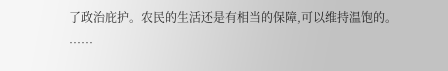了政治庇护。农民的生活还是有相当的保障,可以维持温饱的。
……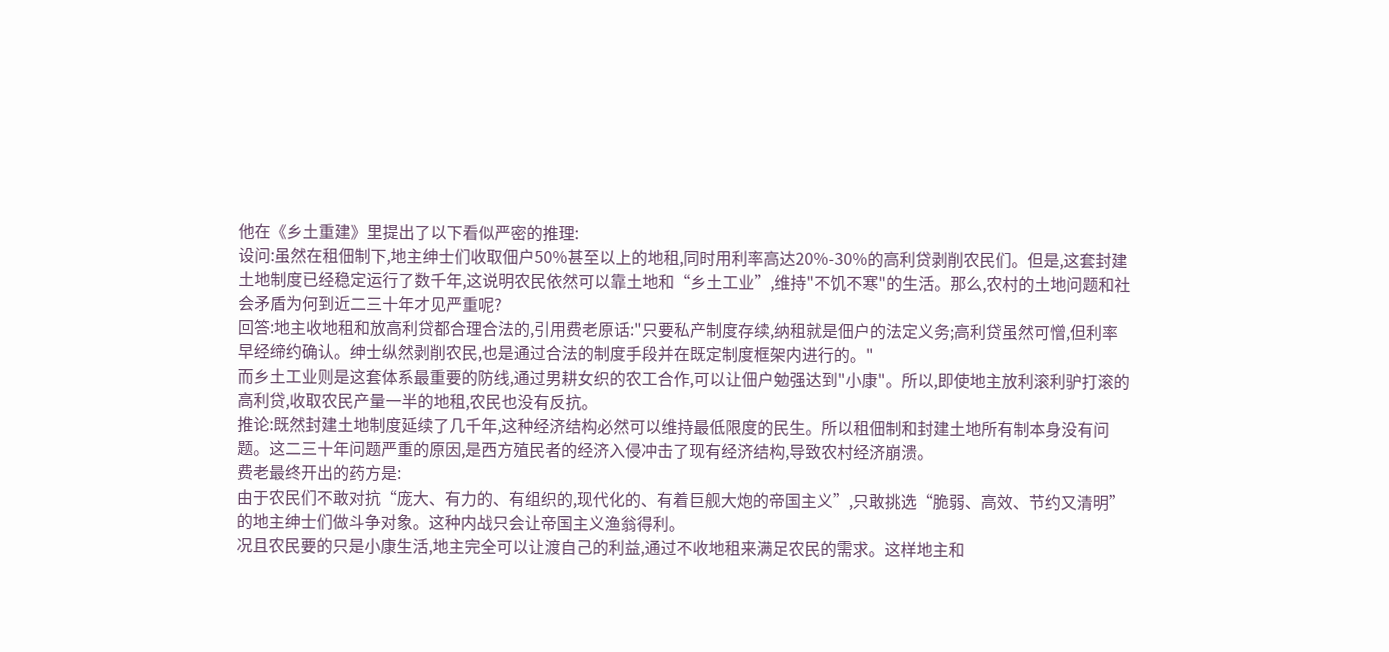他在《乡土重建》里提出了以下看似严密的推理:
设问:虽然在租佃制下,地主绅士们收取佃户50%甚至以上的地租,同时用利率高达20%-30%的高利贷剥削农民们。但是,这套封建土地制度已经稳定运行了数千年,这说明农民依然可以靠土地和“乡土工业”,维持"不饥不寒"的生活。那么,农村的土地问题和社会矛盾为何到近二三十年才见严重呢?
回答:地主收地租和放高利贷都合理合法的,引用费老原话:"只要私产制度存续,纳租就是佃户的法定义务;高利贷虽然可憎,但利率早经缔约确认。绅士纵然剥削农民,也是通过合法的制度手段并在既定制度框架内进行的。"
而乡土工业则是这套体系最重要的防线,通过男耕女织的农工合作,可以让佃户勉强达到"小康"。所以,即使地主放利滚利驴打滚的高利贷,收取农民产量一半的地租,农民也没有反抗。
推论:既然封建土地制度延续了几千年,这种经济结构必然可以维持最低限度的民生。所以租佃制和封建土地所有制本身没有问题。这二三十年问题严重的原因,是西方殖民者的经济入侵冲击了现有经济结构,导致农村经济崩溃。
费老最终开出的药方是:
由于农民们不敢对抗“庞大、有力的、有组织的,现代化的、有着巨舰大炮的帝国主义”,只敢挑选“脆弱、高效、节约又清明”的地主绅士们做斗争对象。这种内战只会让帝国主义渔翁得利。
况且农民要的只是小康生活,地主完全可以让渡自己的利益,通过不收地租来满足农民的需求。这样地主和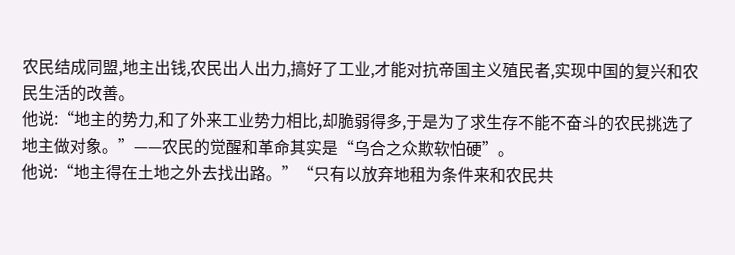农民结成同盟,地主出钱,农民出人出力,搞好了工业,才能对抗帝国主义殖民者,实现中国的复兴和农民生活的改善。
他说:“地主的势力,和了外来工业势力相比,却脆弱得多,于是为了求生存不能不奋斗的农民挑选了地主做对象。”——农民的觉醒和革命其实是“乌合之众欺软怕硬”。
他说:“地主得在土地之外去找出路。”“只有以放弃地租为条件来和农民共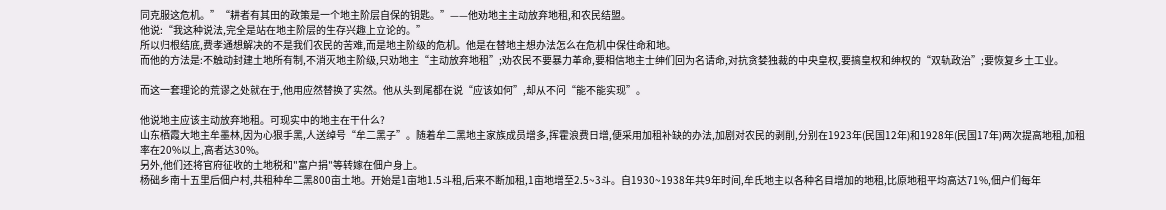同克服这危机。”“耕者有其田的政策是一个地主阶层自保的钥匙。”——他劝地主主动放弃地租,和农民结盟。
他说:“我这种说法,完全是站在地主阶层的生存兴趣上立论的。”
所以归根结底,费孝通想解决的不是我们农民的苦难,而是地主阶级的危机。他是在替地主想办法怎么在危机中保住命和地。
而他的方法是:不触动封建土地所有制,不消灭地主阶级,只劝地主“主动放弃地租”;劝农民不要暴力革命,要相信地主士绅们回为名请命,对抗贪婪独裁的中央皇权,要搞皇权和绅权的“双轨政治”;要恢复乡土工业。

而这一套理论的荒谬之处就在于,他用应然替换了实然。他从头到尾都在说“应该如何”,却从不问“能不能实现”。

他说地主应该主动放弃地租。可现实中的地主在干什么?
山东栖霞大地主牟墨林,因为心狠手黑,人送绰号“牟二黑子”。随着牟二黑地主家族成员增多,挥霍浪费日增,便采用加租补缺的办法,加剧对农民的剥削,分别在1923年(民国12年)和1928年(民国17年)两次提高地租,加租率在20%以上,高者达30%。
另外,他们还将官府征收的土地税和"富户捐"等转嫁在佃户身上。
杨础乡南十五里后佃户村,共租种牟二黑800亩土地。开始是1亩地1.5斗租,后来不断加租,1亩地增至2.5~3斗。自1930~1938年共9年时间,牟氏地主以各种名目增加的地租,比原地租平均高达71%,佃户们每年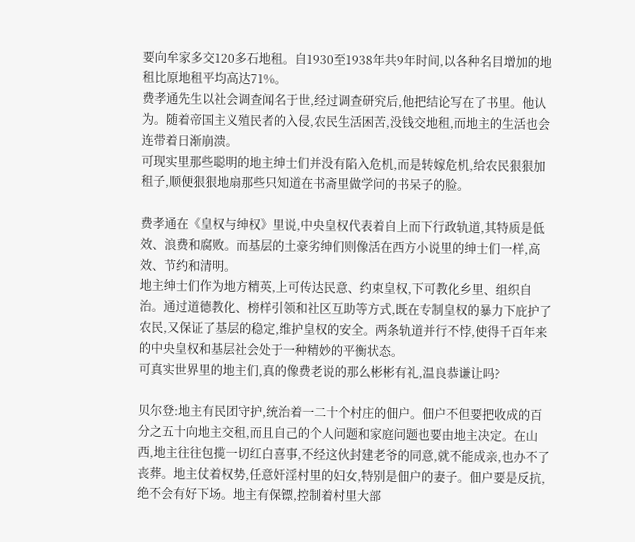要向牟家多交120多石地租。自1930至1938年共9年时间,以各种名目增加的地租比原地租平均高达71%。
费孝通先生以社会调查闻名于世,经过调查研究后,他把结论写在了书里。他认为。随着帝国主义殖民者的入侵,农民生活困苦,没钱交地租,而地主的生活也会连带着日渐崩溃。
可现实里那些聪明的地主绅士们并没有陷入危机,而是转嫁危机,给农民狠狠加租子,顺便狠狠地扇那些只知道在书斋里做学问的书呆子的脸。

费孝通在《皇权与绅权》里说,中央皇权代表着自上而下行政轨道,其特质是低效、浪费和腐败。而基层的土豪劣绅们则像活在西方小说里的绅士们一样,高效、节约和清明。
地主绅士们作为地方精英,上可传达民意、约束皇权,下可教化乡里、组织自治。通过道德教化、榜样引领和社区互助等方式,既在专制皇权的暴力下庇护了农民,又保证了基层的稳定,维护皇权的安全。两条轨道并行不悖,使得千百年来的中央皇权和基层社会处于一种精妙的平衡状态。
可真实世界里的地主们,真的像费老说的那么彬彬有礼,温良恭谦让吗?

贝尔登:地主有民团守护,统治着一二十个村庄的佃户。佃户不但要把收成的百分之五十向地主交租,而且自己的个人问题和家庭问题也要由地主决定。在山西,地主往往包揽一切红白喜事,不经这伙封建老爷的同意,就不能成亲,也办不了丧葬。地主仗着权势,任意奸淫村里的妇女,特别是佃户的妻子。佃户要是反抗,绝不会有好下场。地主有保镖,控制着村里大部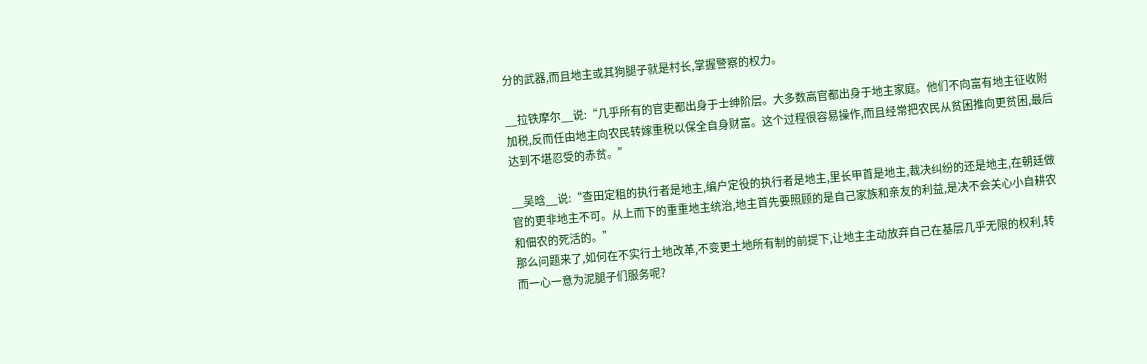分的武器,而且地主或其狗腿子就是村长,掌握警察的权力。

__拉铁摩尔__说:“几乎所有的官吏都出身于士绅阶层。大多数高官都出身于地主家庭。他们不向富有地主征收附加税,反而任由地主向农民转嫁重税以保全自身财富。这个过程很容易操作,而且经常把农民从贫困推向更贫困,最后达到不堪忍受的赤贫。”

__吴晗__说:“查田定租的执行者是地主,编户定役的执行者是地主,里长甲首是地主,裁决纠纷的还是地主,在朝廷做官的更非地主不可。从上而下的重重地主统治,地主首先要照顾的是自己家族和亲友的利益,是决不会关心小自耕农和佃农的死活的。”
那么问题来了,如何在不实行土地改革,不变更土地所有制的前提下,让地主主动放弃自己在基层几乎无限的权利,转而一心一意为泥腿子们服务呢?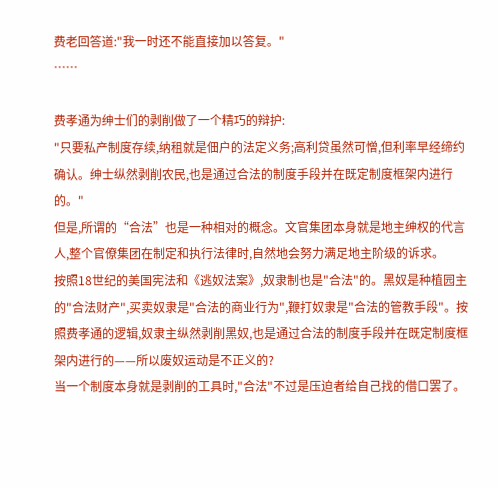费老回答道:"我一时还不能直接加以答复。"
……

费孝通为绅士们的剥削做了一个精巧的辩护:
"只要私产制度存续,纳租就是佃户的法定义务;高利贷虽然可憎,但利率早经缔约确认。绅士纵然剥削农民,也是通过合法的制度手段并在既定制度框架内进行的。"
但是,所谓的“合法”也是一种相对的概念。文官集团本身就是地主绅权的代言人,整个官僚集团在制定和执行法律时,自然地会努力满足地主阶级的诉求。
按照18世纪的美国宪法和《逃奴法案》,奴隶制也是"合法"的。黑奴是种植园主的"合法财产",买卖奴隶是"合法的商业行为",鞭打奴隶是"合法的管教手段"。按照费孝通的逻辑,奴隶主纵然剥削黑奴,也是通过合法的制度手段并在既定制度框架内进行的——所以废奴运动是不正义的?
当一个制度本身就是剥削的工具时,"合法"不过是压迫者给自己找的借口罢了。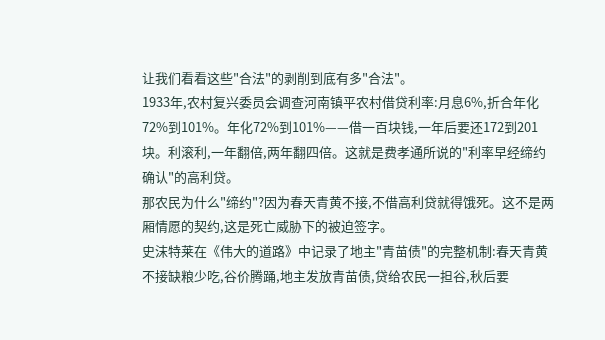让我们看看这些"合法"的剥削到底有多"合法"。
1933年,农村复兴委员会调查河南镇平农村借贷利率:月息6%,折合年化72%到101%。年化72%到101%——借一百块钱,一年后要还172到201块。利滚利,一年翻倍,两年翻四倍。这就是费孝通所说的"利率早经缔约确认"的高利贷。
那农民为什么"缔约"?因为春天青黄不接,不借高利贷就得饿死。这不是两厢情愿的契约,这是死亡威胁下的被迫签字。
史沫特莱在《伟大的道路》中记录了地主"青苗债"的完整机制:春天青黄不接缺粮少吃,谷价腾踊,地主发放青苗债,贷给农民一担谷,秋后要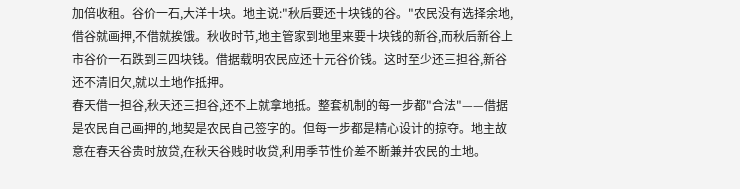加倍收租。谷价一石,大洋十块。地主说:"秋后要还十块钱的谷。"农民没有选择余地,借谷就画押,不借就挨饿。秋收时节,地主管家到地里来要十块钱的新谷,而秋后新谷上市谷价一石跌到三四块钱。借据载明农民应还十元谷价钱。这时至少还三担谷,新谷还不清旧欠,就以土地作抵押。
春天借一担谷,秋天还三担谷,还不上就拿地抵。整套机制的每一步都"合法"——借据是农民自己画押的,地契是农民自己签字的。但每一步都是精心设计的掠夺。地主故意在春天谷贵时放贷,在秋天谷贱时收贷,利用季节性价差不断兼并农民的土地。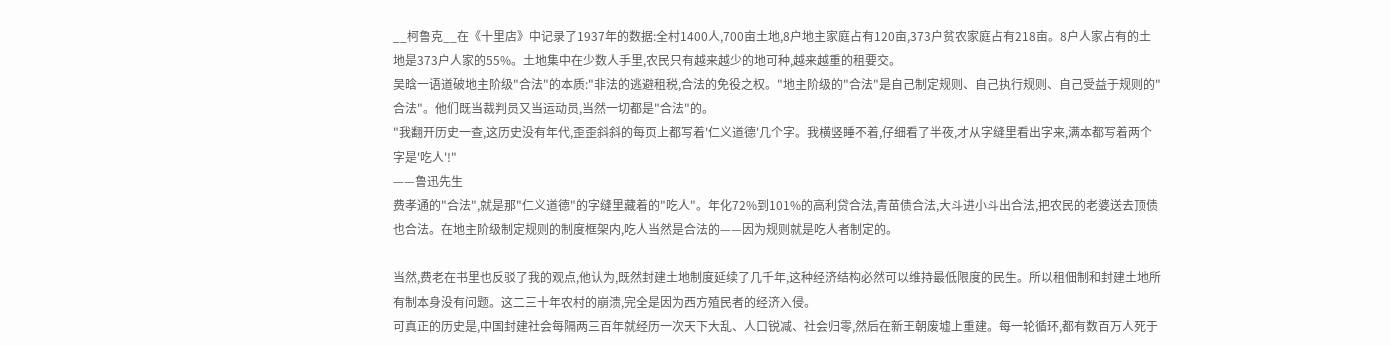__柯鲁克__在《十里店》中记录了1937年的数据:全村1400人,700亩土地,8户地主家庭占有120亩,373户贫农家庭占有218亩。8户人家占有的土地是373户人家的55%。土地集中在少数人手里,农民只有越来越少的地可种,越来越重的租要交。
吴晗一语道破地主阶级"合法"的本质:"非法的逃避租税,合法的免役之权。"地主阶级的"合法"是自己制定规则、自己执行规则、自己受益于规则的"合法"。他们既当裁判员又当运动员,当然一切都是"合法"的。
"我翻开历史一查,这历史没有年代,歪歪斜斜的每页上都写着'仁义道德'几个字。我横竖睡不着,仔细看了半夜,才从字缝里看出字来,满本都写着两个字是'吃人'!"
——鲁迅先生
费孝通的"合法",就是那"仁义道德"的字缝里藏着的"吃人"。年化72%到101%的高利贷合法,青苗债合法,大斗进小斗出合法,把农民的老婆送去顶债也合法。在地主阶级制定规则的制度框架内,吃人当然是合法的——因为规则就是吃人者制定的。

当然,费老在书里也反驳了我的观点,他认为,既然封建土地制度延续了几千年,这种经济结构必然可以维持最低限度的民生。所以租佃制和封建土地所有制本身没有问题。这二三十年农村的崩溃,完全是因为西方殖民者的经济入侵。
可真正的历史是,中国封建社会每隔两三百年就经历一次天下大乱、人口锐减、社会归零,然后在新王朝废墟上重建。每一轮循环,都有数百万人死于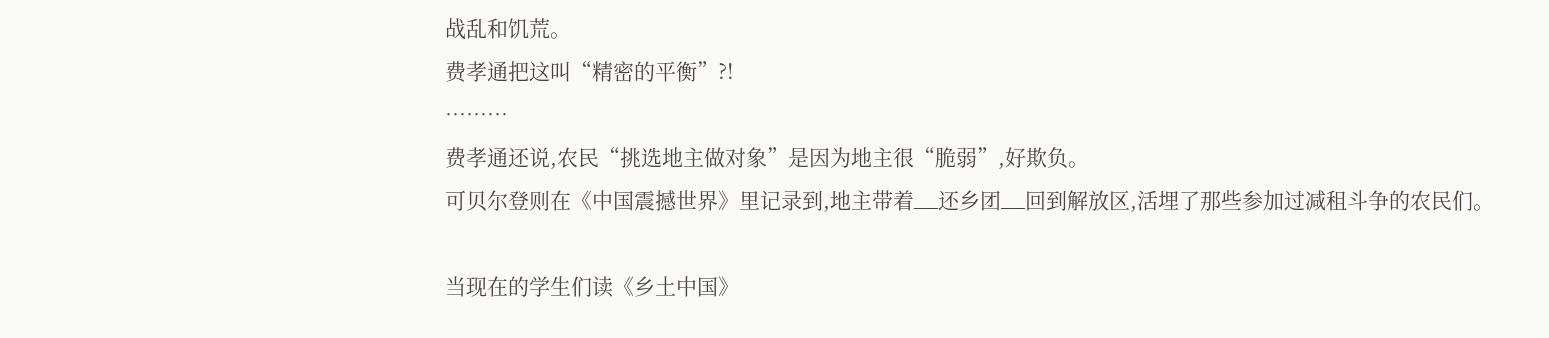战乱和饥荒。
费孝通把这叫“精密的平衡”?!
………
费孝通还说,农民“挑选地主做对象”是因为地主很“脆弱”,好欺负。
可贝尔登则在《中国震撼世界》里记录到,地主带着__还乡团__回到解放区,活埋了那些参加过减租斗争的农民们。

当现在的学生们读《乡土中国》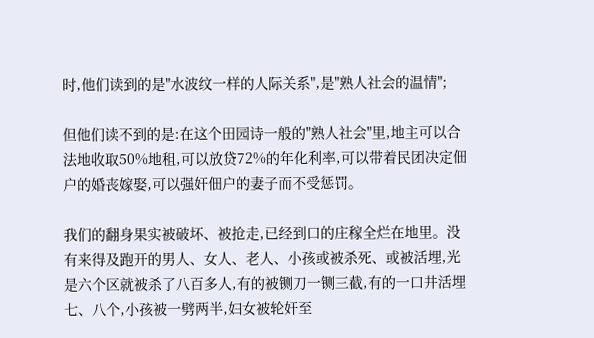时,他们读到的是"水波纹一样的人际关系",是"熟人社会的温情";

但他们读不到的是:在这个田园诗一般的"熟人社会"里,地主可以合法地收取50%地租,可以放贷72%的年化利率,可以带着民团决定佃户的婚丧嫁娶,可以强奸佃户的妻子而不受惩罚。

我们的翻身果实被破坏、被抢走,已经到口的庄稼全烂在地里。没有来得及跑开的男人、女人、老人、小孩或被杀死、或被活埋,光是六个区就被杀了八百多人,有的被铡刀一铡三截,有的一口井活埋七、八个,小孩被一劈两半,妇女被轮奸至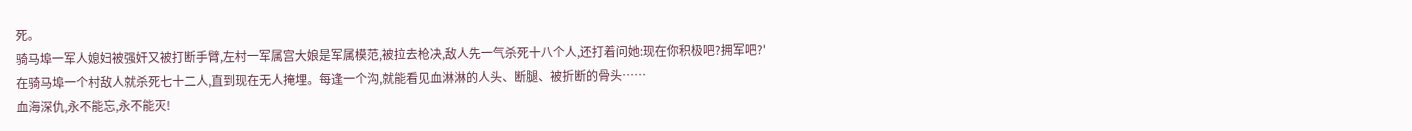死。
骑马埠一军人媳妇被强奸又被打断手臂,左村一军属宫大娘是军属模范,被拉去枪决,敌人先一气杀死十八个人,还打着问她:现在你积极吧?拥军吧?'
在骑马埠一个村敌人就杀死七十二人,直到现在无人掩埋。每逢一个沟,就能看见血淋淋的人头、断腿、被折断的骨头……
血海深仇,永不能忘,永不能灭!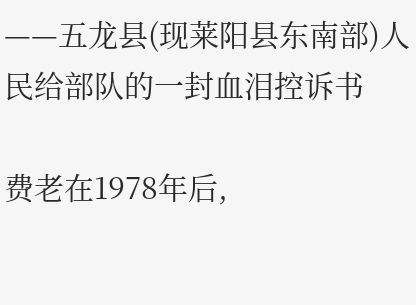——五龙县(现莱阳县东南部)人民给部队的一封血泪控诉书

费老在1978年后,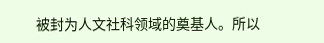被封为人文社科领域的奠基人。所以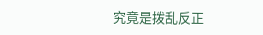究竟是拨乱反正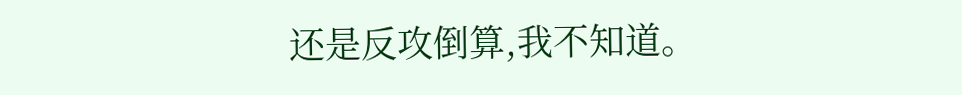还是反攻倒算,我不知道。